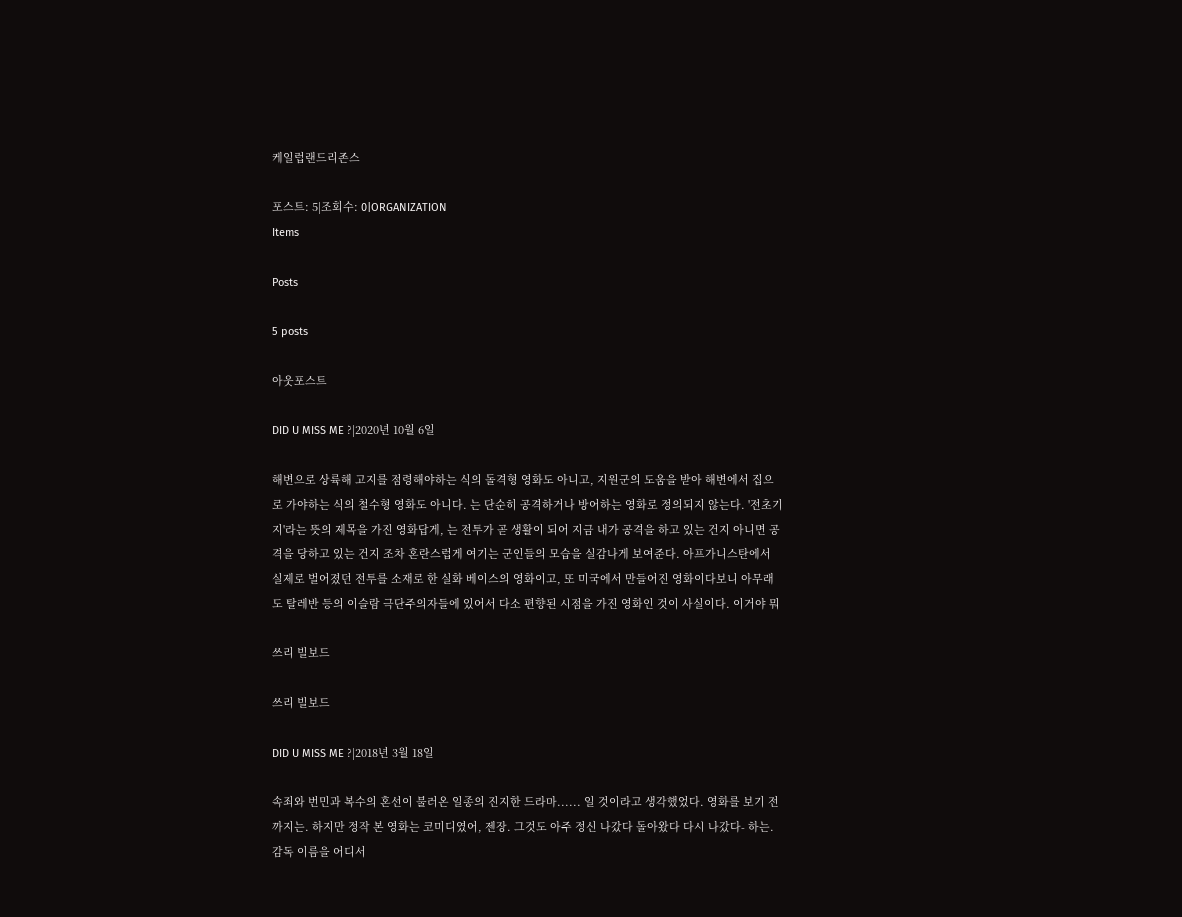케일럽랜드리존스

포스트: 5|조회수: 0|ORGANIZATION
Items

Posts

5 posts

아웃포스트

DID U MISS ME ?|2020년 10월 6일

해변으로 상륙해 고지를 점령해야하는 식의 돌격형 영화도 아니고, 지원군의 도움을 받아 해변에서 집으로 가야하는 식의 철수형 영화도 아니다. 는 단순히 공격하거나 방어하는 영화로 정의되지 않는다. '전초기지'라는 뜻의 제목을 가진 영화답게, 는 전투가 곧 생활이 되어 지금 내가 공격을 하고 있는 건지 아니면 공격을 당하고 있는 건지 조차 혼란스럽게 여기는 군인들의 모습을 실감나게 보여준다. 아프가니스탄에서 실제로 벌어졌던 전투를 소재로 한 실화 베이스의 영화이고, 또 미국에서 만들어진 영화이다보니 아무래도 탈레반 등의 이슬람 극단주의자들에 있어서 다소 편향된 시점을 가진 영화인 것이 사실이다. 이거야 뭐

쓰리 빌보드

쓰리 빌보드

DID U MISS ME ?|2018년 3월 18일

속죄와 번민과 복수의 혼선이 불러온 일종의 진지한 드라마...... 일 것이라고 생각했었다. 영화를 보기 전까지는. 하지만 정작 본 영화는 코미디였어, 젠장. 그것도 아주 정신 나갔다 돌아왔다 다시 나갔다- 하는. 감독 이름을 어디서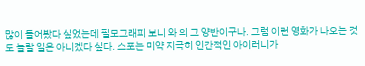많이 들어봤다 싶었는데 필모그래피 보니 와 의 그 양반이구나. 그럼 이런 영화가 나오는 것도 놀랄 일은 아니겠다 싶다. 스포는 미약 지극히 인간적인 아이러니가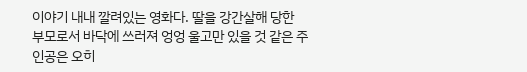이야기 내내 깔려있는 영화다. 딸을 강간살해 당한 부모로서 바닥에 쓰러져 엉엉 울고만 있을 것 같은 주인공은 오히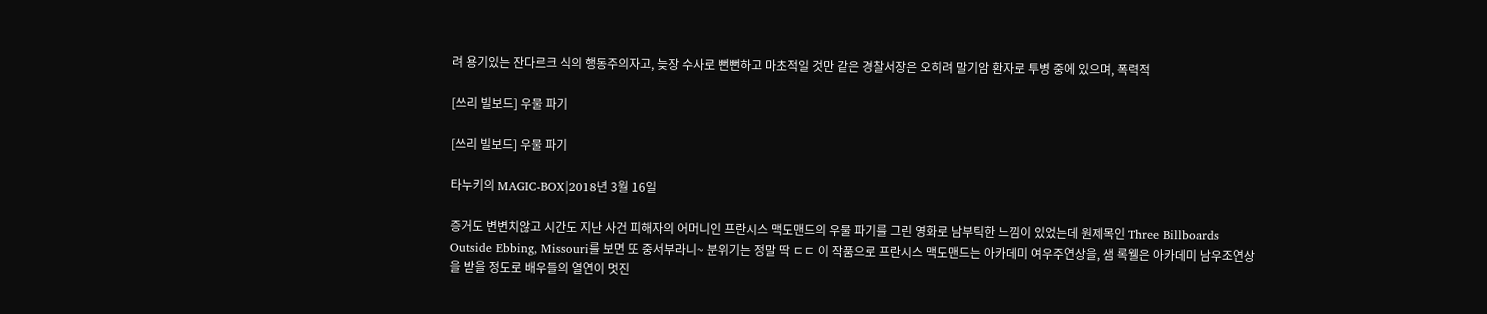려 용기있는 잔다르크 식의 행동주의자고, 늦장 수사로 뻔뻔하고 마초적일 것만 같은 경찰서장은 오히려 말기암 환자로 투병 중에 있으며, 폭력적

[쓰리 빌보드] 우물 파기

[쓰리 빌보드] 우물 파기

타누키의 MAGIC-BOX|2018년 3월 16일

증거도 변변치않고 시간도 지난 사건 피해자의 어머니인 프란시스 맥도맨드의 우물 파기를 그린 영화로 남부틱한 느낌이 있었는데 원제목인 Three Billboards Outside Ebbing, Missouri를 보면 또 중서부라니~ 분위기는 정말 딱 ㄷㄷ 이 작품으로 프란시스 맥도맨드는 아카데미 여우주연상을, 샘 록웰은 아카데미 남우조연상을 받을 정도로 배우들의 열연이 멋진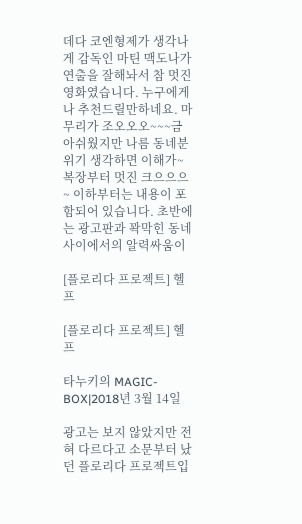데다 코엔형제가 생각나게 감독인 마틴 맥도나가 연출을 잘해놔서 참 멋진 영화였습니다. 누구에게나 추천드릴만하네요. 마무리가 조오오오~~~금 아쉬웠지만 나름 동네분위기 생각하면 이해가~ 복장부터 멋진 크으으으~ 이하부터는 내용이 포함되어 있습니다. 초반에는 광고판과 꽉막힌 동네 사이에서의 알력싸움이

[플로리다 프로젝트] 헬프

[플로리다 프로젝트] 헬프

타누키의 MAGIC-BOX|2018년 3월 14일

광고는 보지 않았지만 전혀 다르다고 소문부터 났던 플로리다 프로젝트입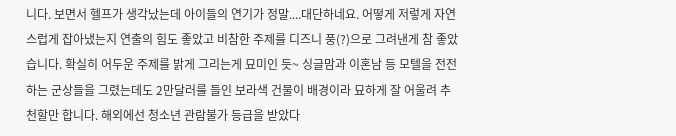니다. 보면서 헬프가 생각났는데 아이들의 연기가 정말....대단하네요. 어떻게 저렇게 자연스럽게 잡아냈는지 연출의 힘도 좋았고 비참한 주제를 디즈니 풍(?)으로 그려낸게 참 좋았습니다. 확실히 어두운 주제를 밝게 그리는게 묘미인 듯~ 싱글맘과 이혼남 등 모텔을 전전하는 군상들을 그렸는데도 2만달러를 들인 보라색 건물이 배경이라 묘하게 잘 어울려 추천할만 합니다. 해외에선 청소년 관람불가 등급을 받았다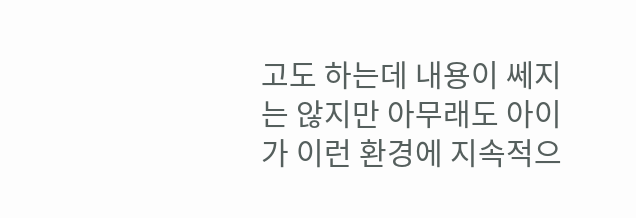고도 하는데 내용이 쎄지는 않지만 아무래도 아이가 이런 환경에 지속적으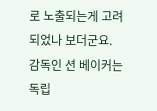로 노출되는게 고려되었나 보더군요. 감독인 션 베이커는 독립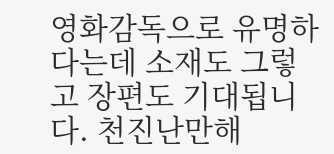영화감독으로 유명하다는데 소재도 그렇고 장편도 기대됩니다. 천진난만해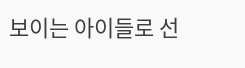보이는 아이들로 선